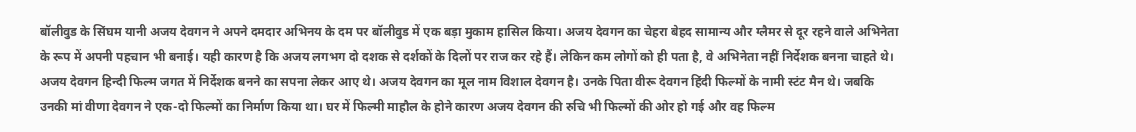बॉलीवुड के सिंघम यानी अजय देवगन ने अपने दमदार अभिनय के दम पर बॉलीवुड में एक बड़ा मुकाम हासिल किया। अजय देवगन का चेहरा बेहद सामान्य और ग्लैमर से दूर रहने वाले अभिनेता के रूप में अपनी पहचान भी बनाई। यही कारण है कि अजय लगभग दो दशक से दर्शकों के दिलों पर राज कर रहे हैं। लेकिन कम लोगों को ही पता है, वे अभिनेता नहीं निर्देशक बनना चाहते थे।
अजय देवगन हिन्दी फिल्म जगत में निर्देशक बनने का सपना लेकर आए थे। अजय देवगन का मूल नाम विशाल देवगन है। उनके पिता वीरू देवगन हिंदी फिल्मों के नामी स्टंट मैन थे। जबकि उनकी मां वीणा देवगन ने एक-दो फिल्मों का निर्माण किया था। घर में फिल्मी माहौल के होने कारण अजय देवगन की रुचि भी फिल्मों की ओर हो गई और वह फिल्म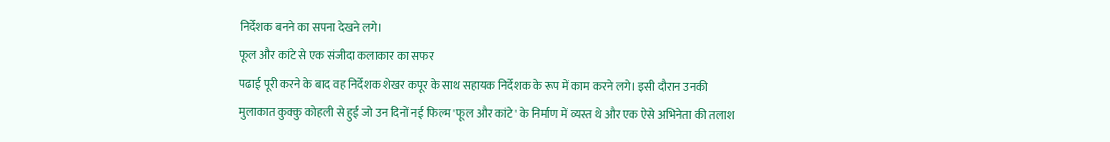निर्देशक बनने का सपना देखने लगे।
फूल और कांटे से एक संजीदा कलाकार का सफर
पढाई पूरी करने के बाद वह निर्देशक शेखर कपूर के साथ सहायक निर्देशक के रूप में काम करने लगे। इसी दौरान उनकी मुलाकात कुक्कु कोहली से हुई जो उन दिनों नई फिल्म 'फूल और कांटे' के निर्माण में व्यस्त थे और एक ऐसे अभिनेता की तलाश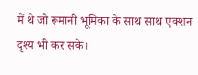में थे जो रूमानी भूमिका के साथ साथ एक्शन दृश्य भी कर सके।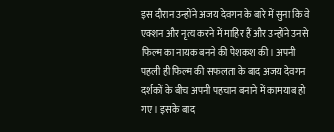इस दौरान उन्होंने अजय देवगन के बारे में सुना कि वे एक्शन और नृत्य करने में माहिर हैं और उन्होंने उनसे फिल्म का नायक बनने की पेशकश की। अपनी पहली ही फिल्म की सफलता के बाद अजय देवगन दर्शकों के बीच अपनी पहचान बनाने में कामयाब हो गए। इसके बाद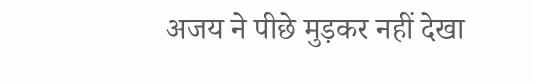अजय ने पीछे मुड़कर नहीं देखा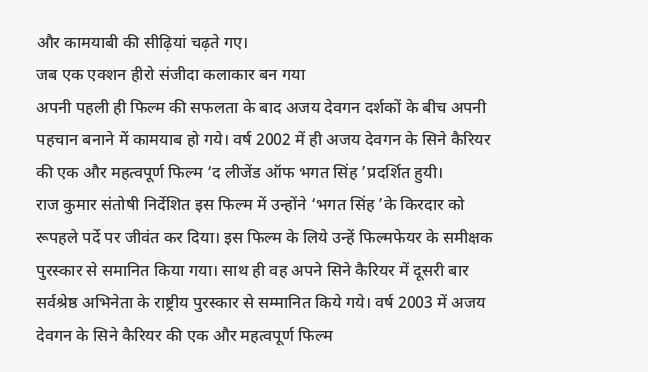और कामयाबी की सीढ़ियां चढ़ते गए।
जब एक एक्शन हीरो संजीदा कलाकार बन गया
अपनी पहली ही फिल्म की सफलता के बाद अजय देवगन दर्शकों के बीच अपनी पहचान बनाने में कामयाब हो गये। वर्ष 2002 में ही अजय देवगन के सिने कैरियर की एक और महत्वपूर्ण फिल्म ‘द लीजेंड ऑफ भगत सिंह ’प्रदर्शित हुयी।
राज कुमार संतोषी निर्देशित इस फिल्म में उन्होंने ‘भगत सिंह ’के किरदार को रूपहले पर्दे पर जीवंत कर दिया। इस फिल्म के लिये उन्हें फिल्मफेयर के समीक्षक पुरस्कार से समानित किया गया। साथ ही वह अपने सिने कैरियर में दूसरी बार सर्वश्रेष्ठ अभिनेता के राष्ट्रीय पुरस्कार से सम्मानित किये गये। वर्ष 2003 में अजय देवगन के सिने कैरियर की एक और महत्वपूर्ण फिल्म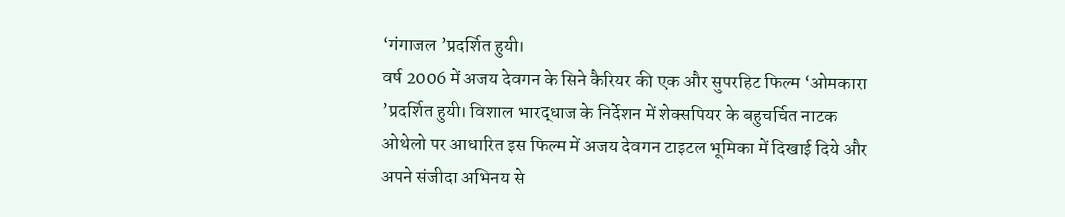‘गंगाजल ’प्रदर्शित हुयी।
वर्ष 2006 में अजय देवगन के सिने कैरियर की एक और सुपरहिट फिल्म ‘ओमकारा ’प्रदर्शित हुयी। विशाल भारद्धाज के निर्देशन में शेक्सपियर के बहुचर्चित नाटक ओथेलो पर आधारित इस फिल्म में अजय देवगन टाइटल भूमिका में दिखाई दिये और अपने संजीदा अभिनय से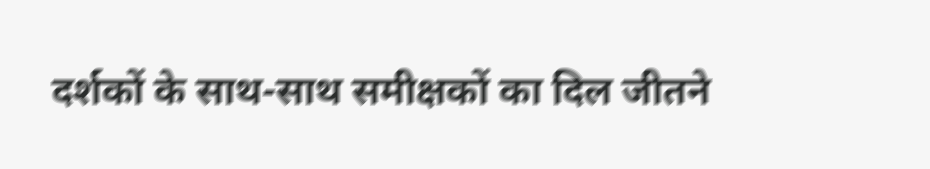दर्शकों के साथ-साथ समीक्षकों का दिल जीतने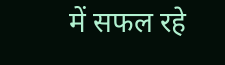में सफल रहे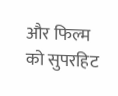और फिल्म को सुपरहिट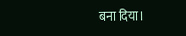बना दिया।